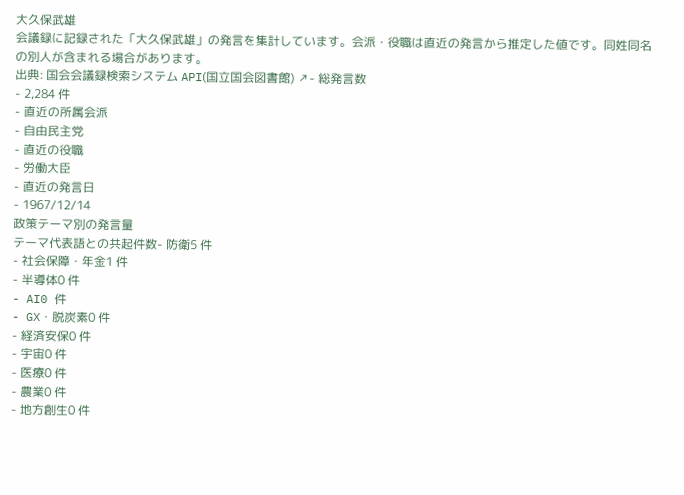大久保武雄
会議録に記録された「大久保武雄」の発言を集計しています。会派・役職は直近の発言から推定した値です。同姓同名の別人が含まれる場合があります。
出典: 国会会議録検索システム API(国立国会図書館) ↗- 総発言数
- 2,284 件
- 直近の所属会派
- 自由民主党
- 直近の役職
- 労働大臣
- 直近の発言日
- 1967/12/14
政策テーマ別の発言量
テーマ代表語との共起件数- 防衛5 件
- 社会保障・年金1 件
- 半導体0 件
- AI0 件
- GX・脱炭素0 件
- 経済安保0 件
- 宇宙0 件
- 医療0 件
- 農業0 件
- 地方創生0 件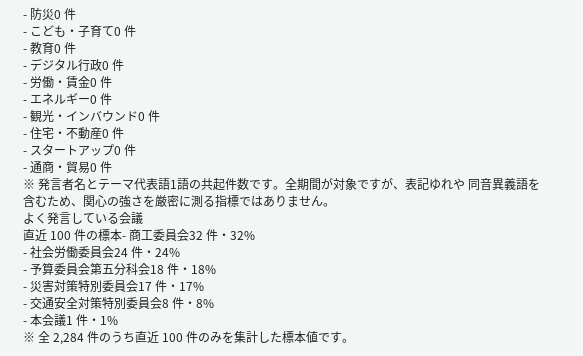- 防災0 件
- こども・子育て0 件
- 教育0 件
- デジタル行政0 件
- 労働・賃金0 件
- エネルギー0 件
- 観光・インバウンド0 件
- 住宅・不動産0 件
- スタートアップ0 件
- 通商・貿易0 件
※ 発言者名とテーマ代表語1語の共起件数です。全期間が対象ですが、表記ゆれや 同音異義語を含むため、関心の強さを厳密に測る指標ではありません。
よく発言している会議
直近 100 件の標本- 商工委員会32 件・32%
- 社会労働委員会24 件・24%
- 予算委員会第五分科会18 件・18%
- 災害対策特別委員会17 件・17%
- 交通安全対策特別委員会8 件・8%
- 本会議1 件・1%
※ 全 2,284 件のうち直近 100 件のみを集計した標本値です。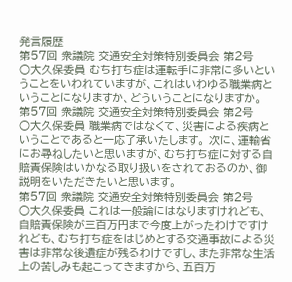発言履歴
第57回 衆議院 交通安全対策特別委員会 第2号
○大久保委員 むち打ち症は運転手に非常に多いということをいわれていますが、これはいわゆる職業病ということになりますか、どういうことになりますか。
第57回 衆議院 交通安全対策特別委員会 第2号
○大久保委員 職業病ではなくて、災害による疾病ということであると一応了承いたします。 次に、運輸省にお尋ねしたいと思いますが、むち打ち症に対する自賠責保険はいかなる取り扱いをされておるのか、御説明をいただきたいと思います。
第57回 衆議院 交通安全対策特別委員会 第2号
○大久保委員 これは一般論にはなりますけれども、自賠責保険が三百万円まで今度上がったわけですけれども、むち打ち症をはじめとする交通事故による災害は非常な後遺症が残るわけですし、また非常な生活上の苦しみも起こってきますから、五百万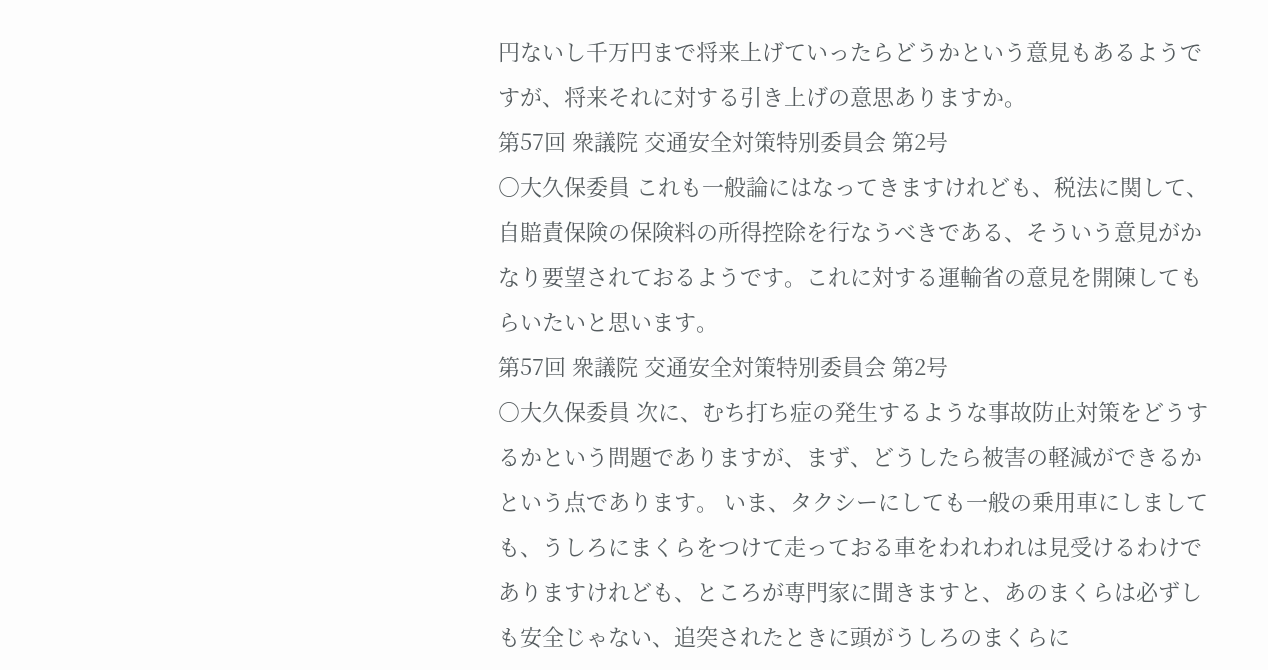円ないし千万円まで将来上げていったらどうかという意見もあるようですが、将来それに対する引き上げの意思ありますか。
第57回 衆議院 交通安全対策特別委員会 第2号
○大久保委員 これも一般論にはなってきますけれども、税法に関して、自賠責保険の保険料の所得控除を行なうべきである、そういう意見がかなり要望されておるようです。これに対する運輸省の意見を開陳してもらいたいと思います。
第57回 衆議院 交通安全対策特別委員会 第2号
○大久保委員 次に、むち打ち症の発生するような事故防止対策をどうするかという問題でありますが、まず、どうしたら被害の軽減ができるかという点であります。 いま、タクシーにしても一般の乗用車にしましても、うしろにまくらをつけて走っておる車をわれわれは見受けるわけでありますけれども、ところが専門家に聞きますと、あのまくらは必ずしも安全じゃない、追突されたときに頭がうしろのまくらに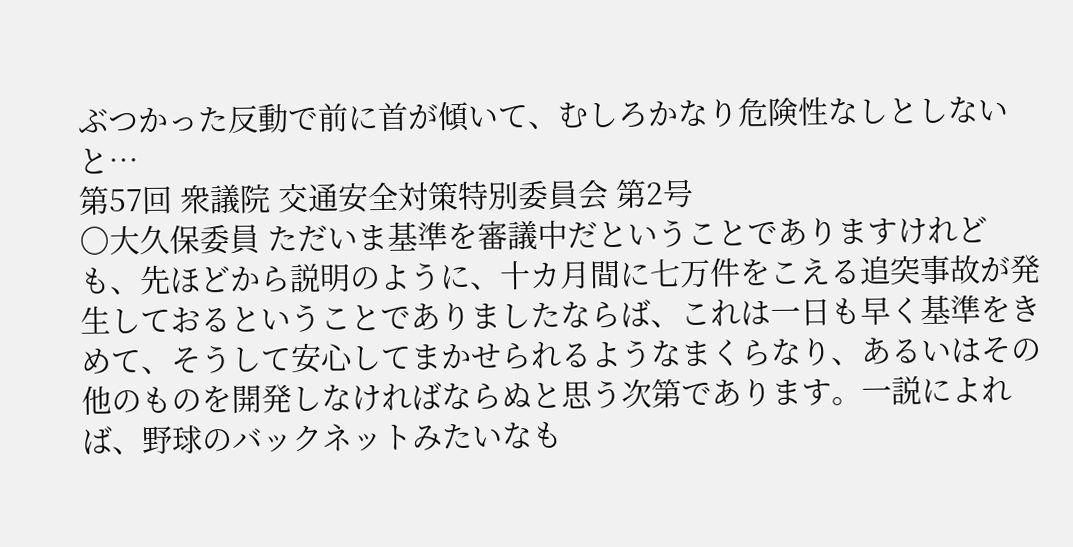ぶつかった反動で前に首が傾いて、むしろかなり危険性なしとしないと…
第57回 衆議院 交通安全対策特別委員会 第2号
○大久保委員 ただいま基準を審議中だということでありますけれども、先ほどから説明のように、十カ月間に七万件をこえる追突事故が発生しておるということでありましたならば、これは一日も早く基準をきめて、そうして安心してまかせられるようなまくらなり、あるいはその他のものを開発しなければならぬと思う次第であります。一説によれば、野球のバックネットみたいなも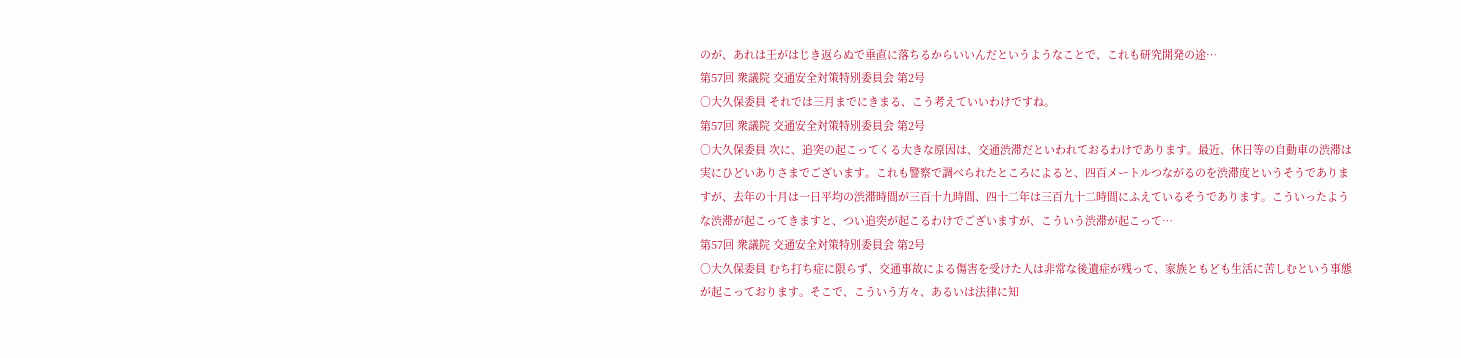のが、あれは王がはじき返らぬで垂直に落ちるからいいんだというようなことで、これも研究開発の途…
第57回 衆議院 交通安全対策特別委員会 第2号
○大久保委員 それでは三月までにきまる、こう考えていいわけですね。
第57回 衆議院 交通安全対策特別委員会 第2号
○大久保委員 次に、追突の起こってくる大きな原因は、交通渋滞だといわれておるわけであります。最近、休日等の自動車の渋滞は実にひどいありさまでございます。これも警察で調べられたところによると、四百メートルつながるのを渋滞度というそうでありますが、去年の十月は一日平均の渋滞時間が三百十九時間、四十二年は三百九十二時間にふえているそうであります。こういったような渋滞が起こってきますと、つい追突が起こるわけでございますが、こういう渋滞が起こって…
第57回 衆議院 交通安全対策特別委員会 第2号
○大久保委員 むち打ち症に限らず、交通事故による傷害を受けた人は非常な後遺症が残って、家族ともども生活に苦しむという事態が起こっております。そこで、こういう方々、あるいは法律に知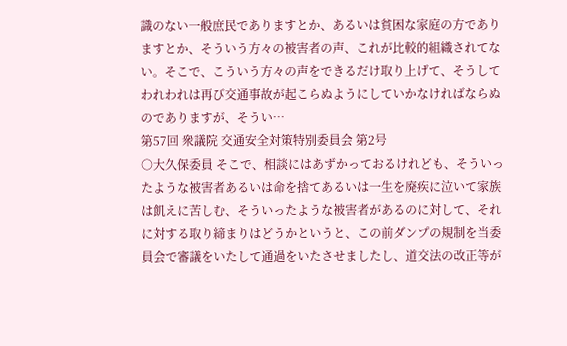識のない一般庶民でありますとか、あるいは貧困な家庭の方でありますとか、そういう方々の被害者の声、これが比較的組織されてない。そこで、こういう方々の声をできるだけ取り上げて、そうしてわれわれは再び交通事故が起こらぬようにしていかなければならぬのでありますが、そうい…
第57回 衆議院 交通安全対策特別委員会 第2号
○大久保委員 そこで、相談にはあずかっておるけれども、そういったような被害者あるいは命を捨てあるいは一生を廃疾に泣いて家族は飢えに苦しむ、そういったような被害者があるのに対して、それに対する取り締まりはどうかというと、この前ダンプの規制を当委員会で審議をいたして通過をいたさせましたし、道交法の改正等が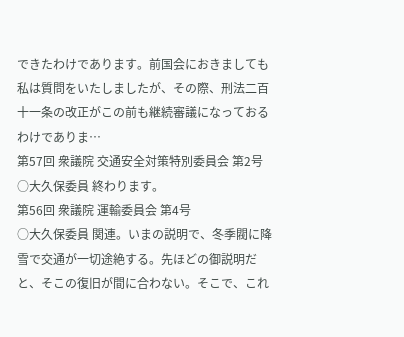できたわけであります。前国会におきましても私は質問をいたしましたが、その際、刑法二百十一条の改正がこの前も継続審議になっておるわけでありま…
第57回 衆議院 交通安全対策特別委員会 第2号
○大久保委員 終わります。
第56回 衆議院 運輸委員会 第4号
○大久保委員 関連。いまの説明で、冬季閥に降雪で交通が一切途絶する。先ほどの御説明だと、そこの復旧が間に合わない。そこで、これ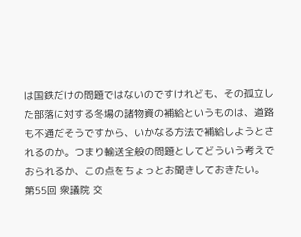は国鉄だけの問題ではないのですけれども、その孤立した部落に対する冬場の諸物資の補給というものは、道路も不通だそうですから、いかなる方法で補給しようとされるのか。つまり輸送全般の問題としてどういう考えでおられるか、この点をちょっとお聞きしておきたい。
第55回 衆議院 交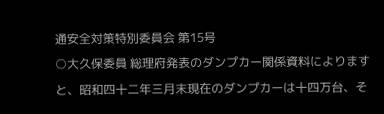通安全対策特別委員会 第15号
○大久保委員 総理府発表のダンプカー関係資料によりますと、昭和四十二年三月末現在のダンプカーは十四万台、そ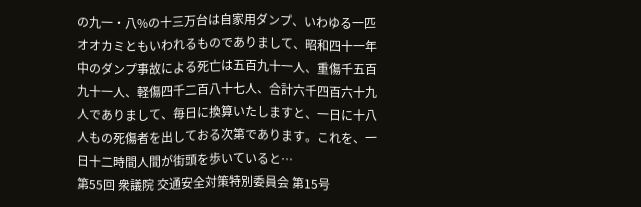の九一・八%の十三万台は自家用ダンプ、いわゆる一匹オオカミともいわれるものでありまして、昭和四十一年中のダンプ事故による死亡は五百九十一人、重傷千五百九十一人、軽傷四千二百八十七人、合計六千四百六十九人でありまして、毎日に換算いたしますと、一日に十八人もの死傷者を出しておる次第であります。これを、一日十二時間人間が街頭を歩いていると…
第55回 衆議院 交通安全対策特別委員会 第15号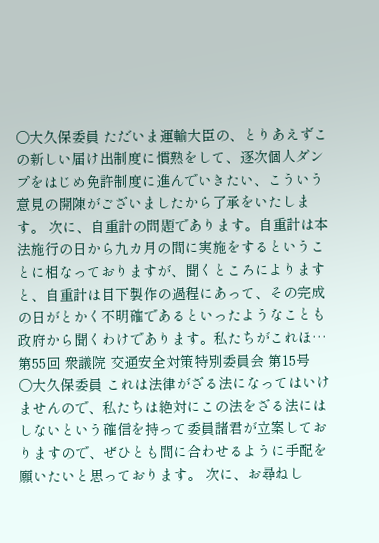○大久保委員 ただいま運輸大臣の、とりあえずこの新しい届け出制度に慣熟をして、逐次個人ダンプをはじめ免許制度に進んでいきたい、こういう意見の開陳がございましたから了承をいたします。 次に、自重計の問題であります。自重計は本法施行の日から九カ月の間に実施をするということに相なっておりますが、聞くところによりますと、自重計は目下製作の過程にあって、その完成の日がとかく不明確であるといったようなことも政府から聞くわけであります。私たちがこれほ…
第55回 衆議院 交通安全対策特別委員会 第15号
○大久保委員 これは法律がざる法になってはいけませんので、私たちは絶対にこの法をざる法にはしないという確信を持って委員諸君が立案しておりますので、ぜひとも間に合わせるように手配を願いたいと思っております。 次に、お尋ねし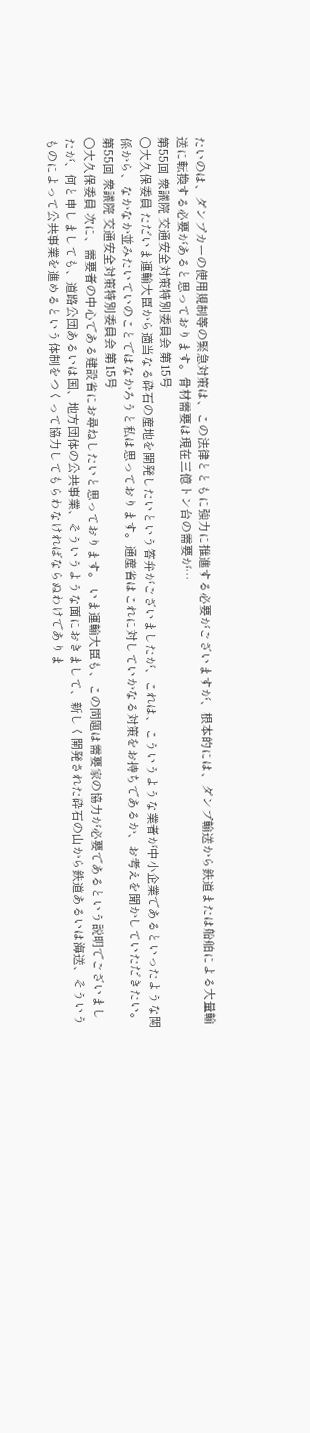たいのは、ダンプカーの使用規制等の緊急対策は、この法律とともに強力に推進する必要がございますが、根本的には、ダンプ輸送から鉄道または船舶による大量輸送に転換する必要があると思っております。骨材需要は現在三億トン台の需要が…
第55回 衆議院 交通安全対策特別委員会 第15号
○大久保委員 ただいま運輸大臣から適当なる砕石の産地を開発したいという答弁がございましたが、これは、こういうような業者が中小企業であるといったような関係から、なかなか並みたいていのことではなかろうと私は思っております。通産省はこれに対していかなる対策をお持ちであるか、お考えを聞かしていただきたい。
第55回 衆議院 交通安全対策特別委員会 第15号
○大久保委員 次に、需要者の中心である建設省にお尋ねしたいと思っております。 いま運輸大臣も、この問題は需要家の協力が必要であるという説明でございましたが、何と申しましても、道路公団あるいは国、地方団体の公共事業、そういうような面におきまして、新しく開発された砕石の山から鉄道あるいは海送、そういうものによって公共事業を進めるという体制をつくって協力してもらわなければならぬわけでありま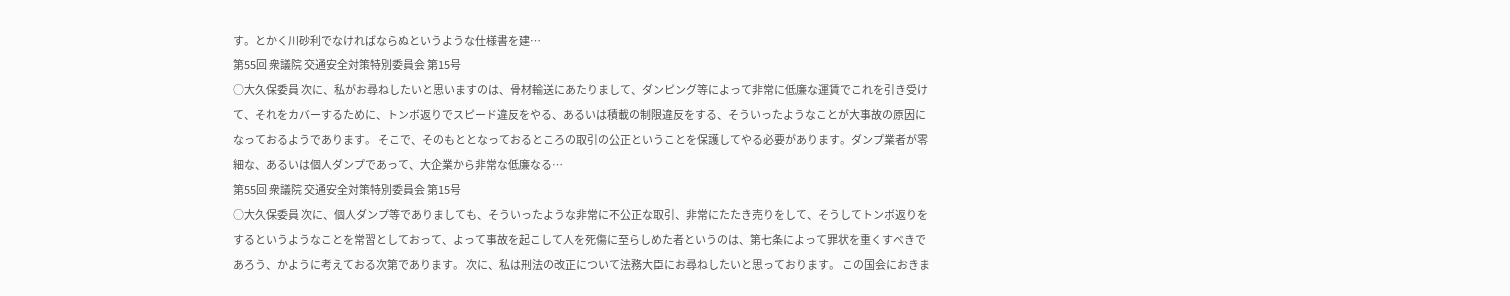す。とかく川砂利でなければならぬというような仕様書を建…
第55回 衆議院 交通安全対策特別委員会 第15号
○大久保委員 次に、私がお尋ねしたいと思いますのは、骨材輸送にあたりまして、ダンピング等によって非常に低廉な運賃でこれを引き受けて、それをカバーするために、トンボ返りでスピード違反をやる、あるいは積載の制限違反をする、そういったようなことが大事故の原因になっておるようであります。 そこで、そのもととなっておるところの取引の公正ということを保護してやる必要があります。ダンプ業者が零細な、あるいは個人ダンプであって、大企業から非常な低廉なる…
第55回 衆議院 交通安全対策特別委員会 第15号
○大久保委員 次に、個人ダンプ等でありましても、そういったような非常に不公正な取引、非常にたたき売りをして、そうしてトンボ返りをするというようなことを常習としておって、よって事故を起こして人を死傷に至らしめた者というのは、第七条によって罪状を重くすべきであろう、かように考えておる次第であります。 次に、私は刑法の改正について法務大臣にお尋ねしたいと思っております。 この国会におきま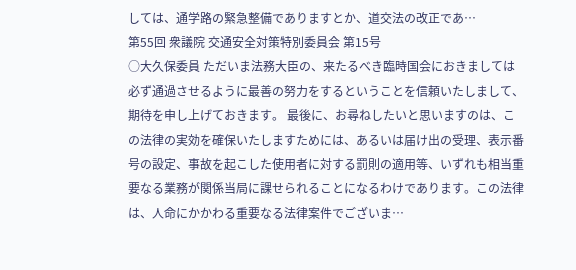しては、通学路の緊急整備でありますとか、道交法の改正であ…
第55回 衆議院 交通安全対策特別委員会 第15号
○大久保委員 ただいま法務大臣の、来たるべき臨時国会におきましては必ず通過させるように最善の努力をするということを信頼いたしまして、期待を申し上げておきます。 最後に、お尋ねしたいと思いますのは、この法律の実効を確保いたしますためには、あるいは届け出の受理、表示番号の設定、事故を起こした使用者に対する罰則の適用等、いずれも相当重要なる業務が関係当局に課せられることになるわけであります。この法律は、人命にかかわる重要なる法律案件でございま…